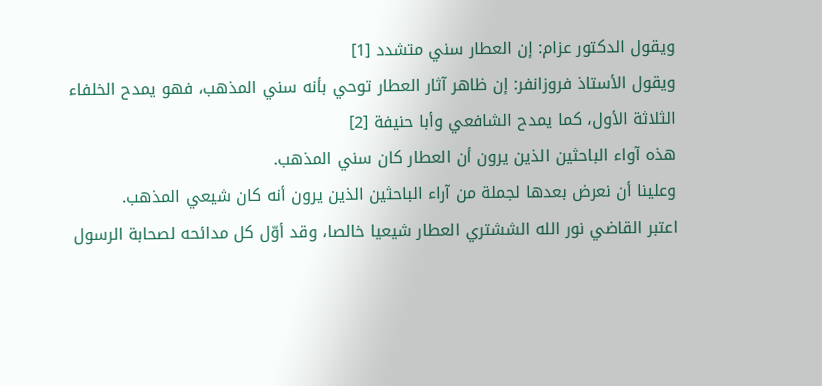ويقول الدكتور عزام: إن العطار سني متشدد [1]
ويقول الأستاذ فروزانفر: إن ظاهر آثار العطار توحي بأنه سني المذهب، فهو يمدح الخلفاء الثلاثة الأول، كما يمدح الشافعي وأبا حنيفة [2]
هذه آواء الباحثين الذين يرون أن العطار كان سني المذهب.
وعلينا أن نعرض بعدها لجملة من آراء الباحثين الذين يرون أنه كان شيعي المذهب.
اعتبر القاضي نور الله الششتري العطار شيعيا خالصا، وقد أوّل كل مدائحه لصحابة الرسول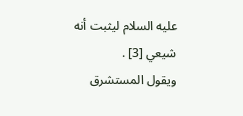عليه السلام ليثبت أنه شيعي [3] .
ويقول المستشرق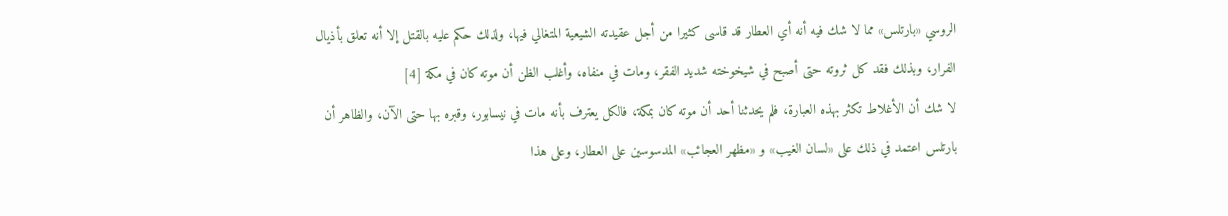الروسي «بارتلس» مما لا شك فيه أنه أي العطار قد قاسى كثيرا من أجل عقيدته الشيعية المتغالي فيها، ولذلك حكم عليه بالقتل إلا أنه تعلق بأذيال الفرار، وبذلك فقد كل ثروته حتى أصبح في شيخوخته شديد الفقر، ومات في منفاه، وأغلب الظن أن موته كان في مكة [4]
لا شك أن الأغلاط تكثر بهذه العبارة، فلم يحدثنا أحد أن موته كان بمكة، فالكل يعترف بأنه مات في نيسابور، وقبره بها حتى الآن، والظاهر أن بارتلس اعتمد في ذلك على «لسان الغيب» و «مظهر العجائب» المدسوسين على العطار، وعلى هذا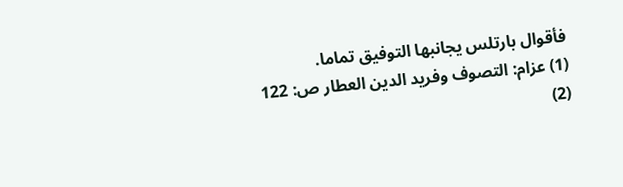فأقوال بارتلس يجانبها التوفيق تماما.
(1) عزام: التصوف وفريد الدين العطار ص: 122
(2)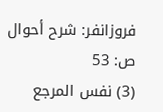فروزانفر: شرح أحوال ص: 53
(3) نفس المرجع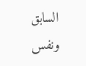السابق ونفس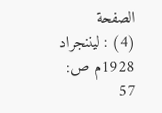الصفحة
(4) : ليننجراد 1928م ص: 57